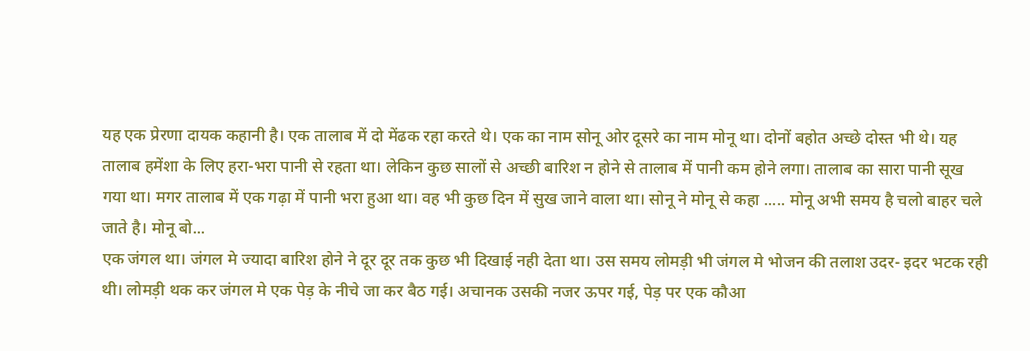यह एक प्रेरणा दायक कहानी है। एक तालाब में दो मेंढक रहा करते थे। एक का नाम सोनू ओर दूसरे का नाम मोनू था। दोनों बहोत अच्छे दोस्त भी थे। यह तालाब हमेंशा के लिए हरा-भरा पानी से रहता था। लेकिन कुछ सालों से अच्छी बारिश न होने से तालाब में पानी कम होने लगा। तालाब का सारा पानी सूख गया था। मगर तालाब में एक गढ़ा में पानी भरा हुआ था। वह भी कुछ दिन में सुख जाने वाला था। सोनू ने मोनू से कहा ..... मोनू अभी समय है चलो बाहर चले जाते है। मोनू बो...
एक जंगल था। जंगल मे ज्यादा बारिश होने ने दूर दूर तक कुछ भी दिखाई नही देता था। उस समय लोमड़ी भी जंगल मे भोजन की तलाश उदर- इदर भटक रही थी। लोमड़ी थक कर जंगल मे एक पेड़ के नीचे जा कर बैठ गई। अचानक उसकी नजर ऊपर गई, पेड़ पर एक कौआ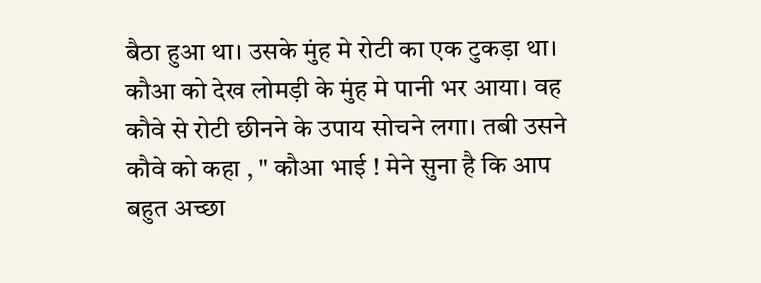बैठा हुआ था। उसके मुंह मे रोटी का एक टुकड़ा था। कौआ को देख लोमड़ी के मुंह मे पानी भर आया। वह कौवे से रोटी छीनने के उपाय सोचने लगा। तबी उसने कौवे को कहा , " कौआ भाई ! मेने सुना है कि आप बहुत अच्छा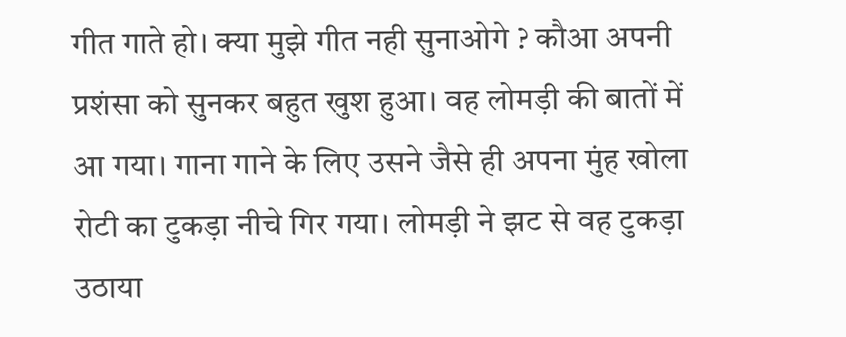गीत गाते हो। क्या मुझे गीत नही सुनाओगे ? कौआ अपनी प्रशंसा को सुनकर बहुत खुश हुआ। वह लोमड़ी की बातों में आ गया। गाना गाने के लिए उसने जैसे ही अपना मुंह खोला रोटी का टुकड़ा नीचे गिर गया। लोमड़ी ने झट से वह टुकड़ा उठाया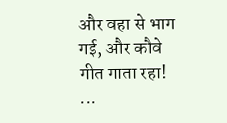और वहा से भाग गई, और कौवे गीत गाता रहा! ...